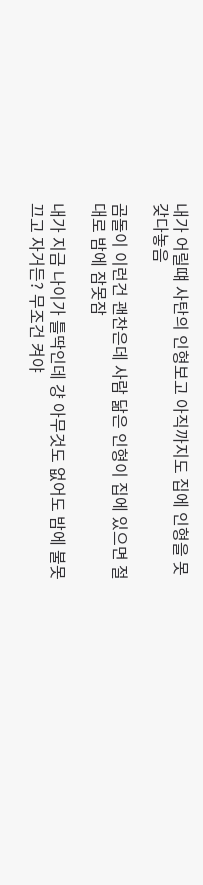내가 어릴떄 사탄의 인형보고 아직까지도 집에 인형을 못갖다놓음

곰돌이 이런건 괜찬은데 사람 닮은 인형이 집에 있으면 절대로 밤에 잠못잠

내가 지금 나이가 틀딱인데 걍 아무것도 없어도 밤에 불못끄고 자거든? 무조건 켜야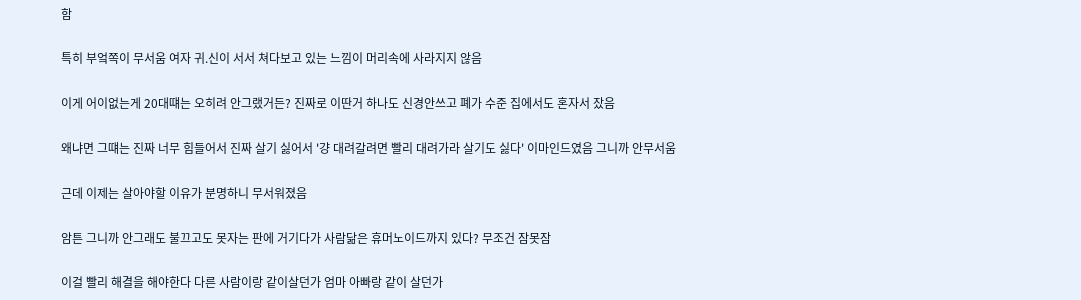함

특히 부엌쪽이 무서움 여자 귀.신이 서서 쳐다보고 있는 느낌이 머리속에 사라지지 않음

이게 어이없는게 20대떄는 오히려 안그랬거든? 진짜로 이딴거 하나도 신경안쓰고 폐가 수준 집에서도 혼자서 잤음

왜냐면 그떄는 진짜 너무 힘들어서 진짜 살기 싫어서 '걍 대려갈려면 빨리 대려가라 살기도 싫다' 이마인드였음 그니까 안무서움

근데 이제는 살아야할 이유가 분명하니 무서워졌음

암튼 그니까 안그래도 불끄고도 못자는 판에 거기다가 사람닮은 휴머노이드까지 있다? 무조건 잠못잠

이걸 빨리 해결을 해야한다 다른 사람이랑 같이살던가 엄마 아빠랑 같이 살던가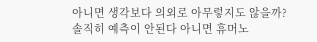아니면 생각보다 의외로 아무렇지도 않을까? 솔직히 예측이 안된다 아니면 휴머노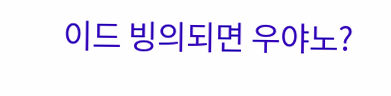이드 빙의되면 우야노?